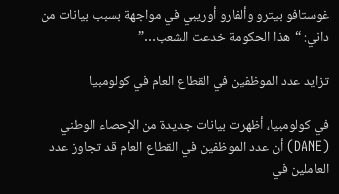غوستافو بيترو وألفارو أوريبي في مواجهة بسبب بيانات من داني: “هذا الحكومة خدعت الشعب…”

تزايد عدد الموظفين في القطاع العام في كولومبيا

في كولومبيا، أظهرت بيانات جديدة من الإحصاء الوطني (DANE) أن عدد الموظفين في القطاع العام قد تجاوز عدد العاملين في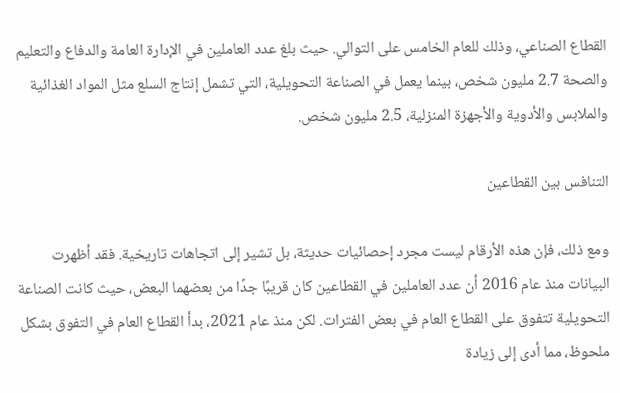القطاع الصناعي، وذلك للعام الخامس على التوالي. حيث بلغ عدد العاملين في الإدارة العامة والدفاع والتعليم والصحة 2.7 مليون شخص، بينما يعمل في الصناعة التحويلية، التي تشمل إنتاج السلع مثل المواد الغذائية والملابس والأدوية والأجهزة المنزلية، 2.5 مليون شخص.

التنافس بين القطاعين

ومع ذلك، فإن هذه الأرقام ليست مجرد إحصائيات حديثة، بل تشير إلى اتجاهات تاريخية. فقد أظهرت البيانات منذ عام 2016 أن عدد العاملين في القطاعين كان قريبًا جدًا من بعضهما البعض، حيث كانت الصناعة التحويلية تتفوق على القطاع العام في بعض الفترات. لكن منذ عام 2021، بدأ القطاع العام في التفوق بشكل ملحوظ، مما أدى إلى زيادة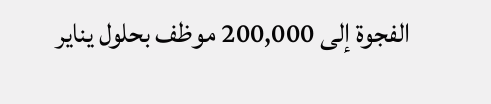الفجوة إلى 200,000 موظف بحلول يناير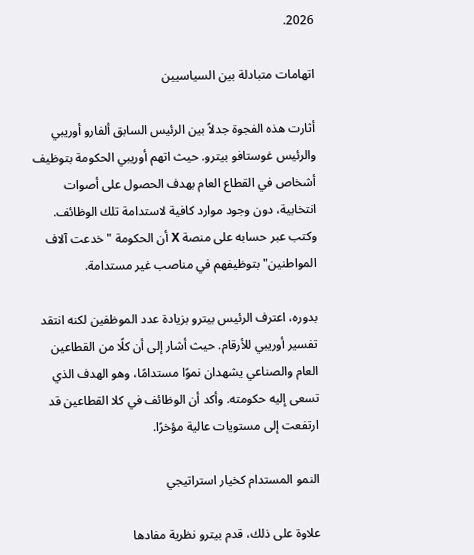2026.

اتهامات متبادلة بين السياسيين

أثارت هذه الفجوة جدلاً بين الرئيس السابق ألفارو أوريبي والرئيس غوستافو بيترو. حيث اتهم أوريبي الحكومة بتوظيف أشخاص في القطاع العام بهدف الحصول على أصوات انتخابية، دون وجود موارد كافية لاستدامة تلك الوظائف. وكتب عبر حسابه على منصة X أن الحكومة "خدعت آلاف المواطنين" بتوظيفهم في مناصب غير مستدامة.

بدوره، اعترف الرئيس بيترو بزيادة عدد الموظفين لكنه انتقد تفسير أوريبي للأرقام. حيث أشار إلى أن كلًا من القطاعين العام والصناعي يشهدان نموًا مستدامًا، وهو الهدف الذي تسعى إليه حكومته. وأكد أن الوظائف في كلا القطاعين قد ارتفعت إلى مستويات عالية مؤخرًا.

النمو المستدام كخيار استراتيجي

علاوة على ذلك، قدم بيترو نظرية مفادها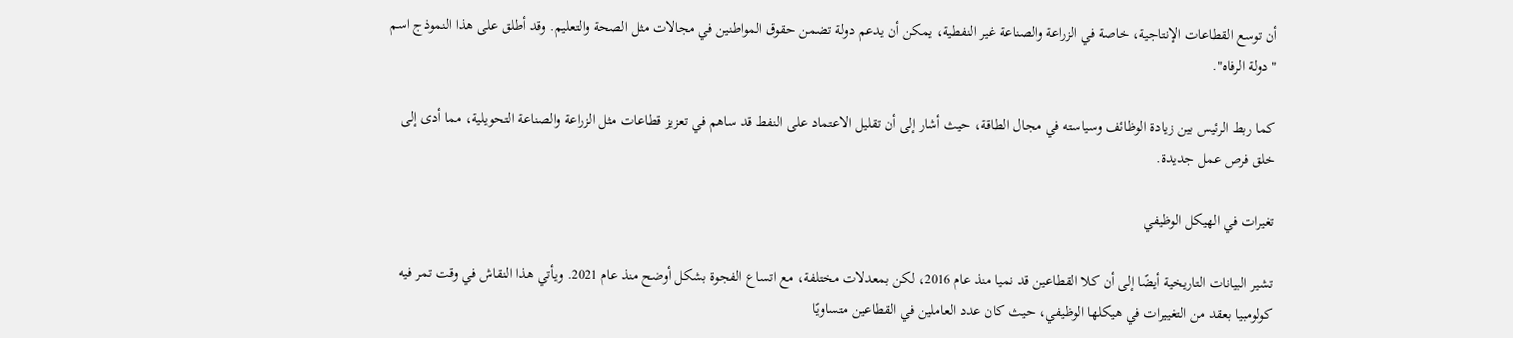أن توسع القطاعات الإنتاجية، خاصة في الزراعة والصناعة غير النفطية، يمكن أن يدعم دولة تضمن حقوق المواطنين في مجالات مثل الصحة والتعليم. وقد أطلق على هذا النموذج اسم "دولة الرفاه".

كما ربط الرئيس بين زيادة الوظائف وسياسته في مجال الطاقة، حيث أشار إلى أن تقليل الاعتماد على النفط قد ساهم في تعزيز قطاعات مثل الزراعة والصناعة التحويلية، مما أدى إلى خلق فرص عمل جديدة.

تغيرات في الهيكل الوظيفي

تشير البيانات التاريخية أيضًا إلى أن كلا القطاعين قد نميا منذ عام 2016، لكن بمعدلات مختلفة، مع اتساع الفجوة بشكل أوضح منذ عام 2021. ويأتي هذا النقاش في وقت تمر فيه كولومبيا بعقد من التغييرات في هيكلها الوظيفي، حيث كان عدد العاملين في القطاعين متساويًا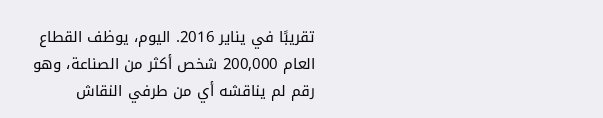تقريبًا في يناير 2016. اليوم، يوظف القطاع العام 200,000 شخص أكثر من الصناعة، وهو رقم لم يناقشه أي من طرفي النقاش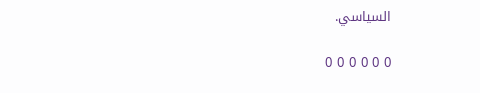السياسي.

0 0 0 0 0 0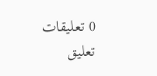0 تعليقات
تعليق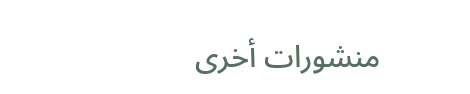منشورات أخرى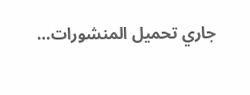جاري تحميل المنشورات…